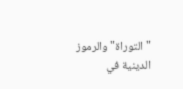"التوراة" والرموز الدينية في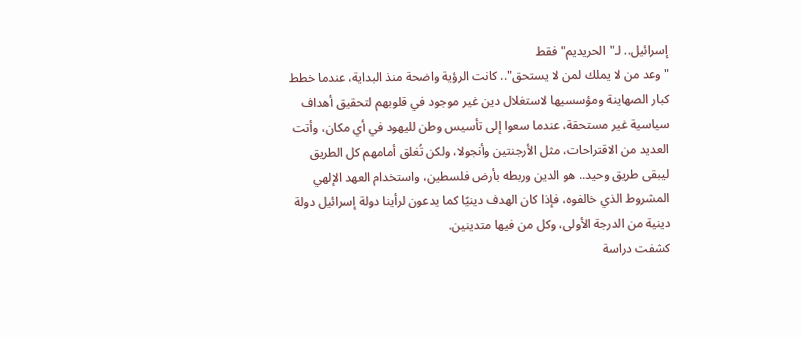إسرائيل.. لـ"الحريديم" فقط
"وعد من لا يملك لمن لا يستحق".. كانت الرؤية واضحة منذ البداية، عندما خطط كبار الصهاينة ومؤسسيها لاستغلال دين غير موجود في قلوبهم لتحقيق أهداف سياسية غير مستحقة، عندما سعوا إلى تأسيس وطن لليهود في أي مكان، وأتت العديد من الاقتراحات، مثل الأرجنتين وأنجولا، ولكن تُغلق أمامهم كل الطريق ليبقى طريق وحيد.. هو الدين وربطه بأرض فلسطين، واستخدام العهد الإلهي المشروط الذي خالفوه، فإذا كان الهدف دينيًا كما يدعون لرأينا دولة إسرائيل دولة دينية من الدرجة الأولى، وكل من فيها متدينين.
كشفت دراسة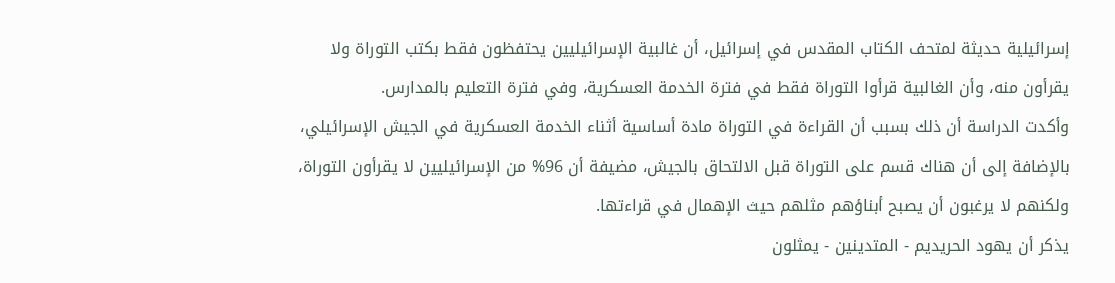إسرائيلية حديثة لمتحف الكتاب المقدس في إسرائيل، أن غالبية الإسرائيليين يحتفظون فقط بكتب التوراة ولا يقرأون منه، وأن الغالبية قرأوا التوراة فقط في فترة الخدمة العسكرية، وفي فترة التعليم بالمدارس.
وأكدت الدراسة أن ذلك بسبب أن القراءة في التوراة مادة أساسية أثناء الخدمة العسكرية في الجيش الإسرائيلي، بالإضافة إلى أن هناك قسم على التوراة قبل الالتحاق بالجيش، مضيفة أن 96% من الإسرائيليين لا يقرأون التوراة، ولكنهم لا يرغبون أن يصبح أبناؤهم مثلهم حيث الإهمال في قراءتها.
يذكر أن يهود الحريديم - المتدينين - يمثلون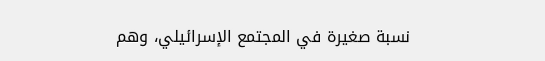نسبة صغيرة في المجتمع الإسرائيلي، وهم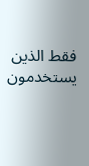فقط الذين يستخدمون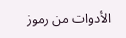الأدوات من رموز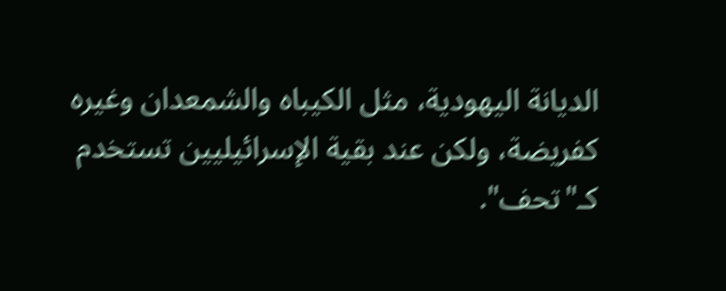الديانة اليهودية، مثل الكيباه والشمعدان وغيره كفريضة، ولكن عند بقية الإسرائيليين تستخدم كـ"تحف".